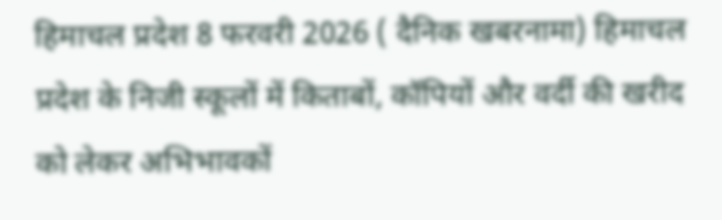हिमाचल प्रदेश 8 फरवरी 2026 ( दैनिक खबरनामा) हिमाचल प्रदेश के निजी स्कूलों में किताबों, कॉपियों और वर्दी की खरीद को लेकर अभिभावकों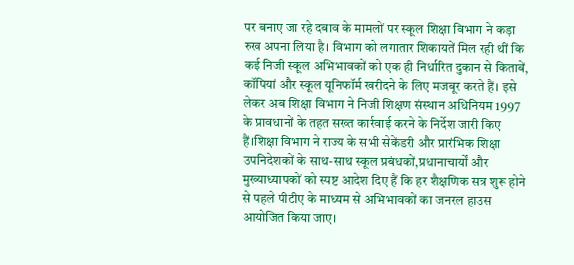पर बनाए जा रहे दबाव के मामलों पर स्कूल शिक्षा विभाग ने कड़ा रुख अपना लिया है। विभाग को लगातार शिकायतें मिल रही थीं कि कई निजी स्कूल अभिभावकों को एक ही निर्धारित दुकान से किताबें, कॉपियां और स्कूल यूनिफॉर्म खरीदने के लिए मजबूर करते हैं। इसे लेकर अब शिक्षा विभाग ने निजी शिक्षण संस्थान अधिनियम 1997 के प्रावधानों के तहत सख्त कार्रवाई करने के निर्देश जारी किए हैं।शिक्षा विभाग ने राज्य के सभी सेकेंडरी और प्रारंभिक शिक्षा उपनिदेशकों के साथ-साथ स्कूल प्रबंधकों,प्रधानाचार्यों और मुख्याध्यापकों को स्पष्ट आदेश दिए हैं कि हर शैक्षणिक सत्र शुरू होने से पहले पीटीए के माध्यम से अभिभावकों का जनरल हाउस आयोजित किया जाए।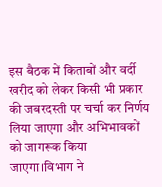इस बैठक में किताबों और वर्दी खरीद को लेकर किसी भी प्रकार की जबरदस्ती पर चर्चा कर निर्णय लिया जाएगा और अभिभावकों को जागरूक किया जाएगा।विभाग ने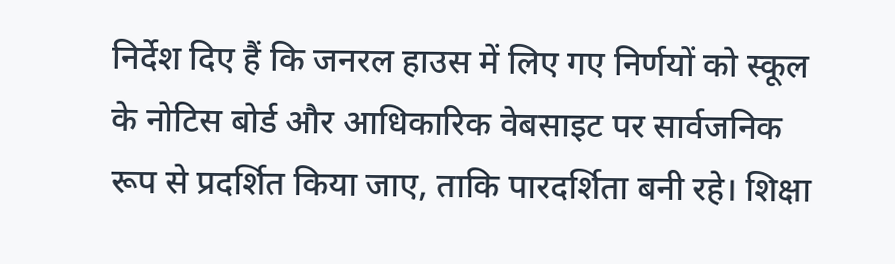निर्देश दिए हैं कि जनरल हाउस में लिए गए निर्णयों को स्कूल के नोटिस बोर्ड और आधिकारिक वेबसाइट पर सार्वजनिक रूप से प्रदर्शित किया जाए, ताकि पारदर्शिता बनी रहे। शिक्षा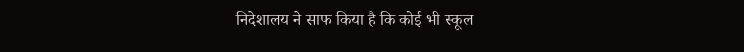निदेशालय ने साफ किया है कि कोई भी स्कूल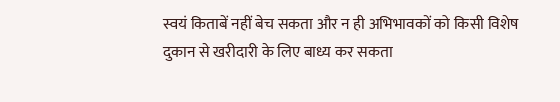स्वयं किताबें नहीं बेच सकता और न ही अभिभावकों को किसी विशेष दुकान से खरीदारी के लिए बाध्य कर सकता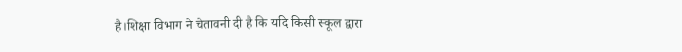है।शिक्षा विभाग ने चेतावनी दी है कि यदि किसी स्कूल द्वारा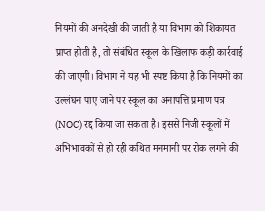नियमों की अनदेखी की जाती है या विभाग को शिकायत प्राप्त होती है, तो संबंधित स्कूल के खिलाफ कड़ी कार्रवाई की जाएगी। विभाग ने यह भी स्पष्ट किया है कि नियमों का उल्लंघन पाए जाने पर स्कूल का अनापत्ति प्रमाण पत्र (NOC) रद्द किया जा सकता है। इससे निजी स्कूलों में अभिभावकों से हो रही कथित मनमानी पर रोक लगने की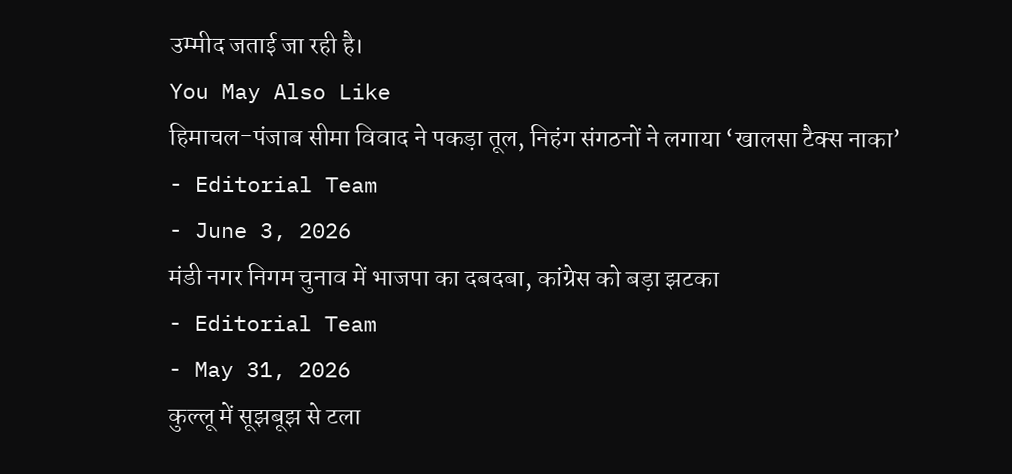उम्मीद जताई जा रही है।
You May Also Like
हिमाचल-पंजाब सीमा विवाद ने पकड़ा तूल, निहंग संगठनों ने लगाया ‘खालसा टैक्स नाका’
- Editorial Team
- June 3, 2026
मंडी नगर निगम चुनाव में भाजपा का दबदबा, कांग्रेस को बड़ा झटका
- Editorial Team
- May 31, 2026
कुल्लू में सूझबूझ से टला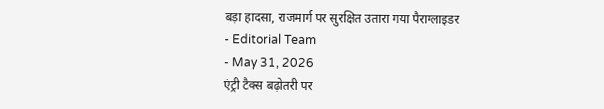बड़ा हादसा, राजमार्ग पर सुरक्षित उतारा गया पैराग्लाइडर
- Editorial Team
- May 31, 2026
एंट्री टैक्स बढ़ोतरी पर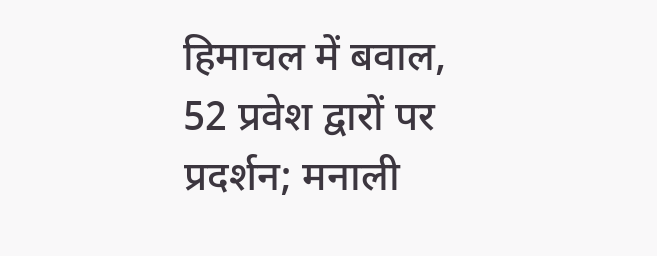हिमाचल में बवाल, 52 प्रवेश द्वारों पर प्रदर्शन; मनाली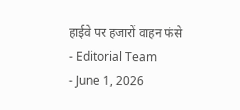हाईवे पर हजारों वाहन फंसे
- Editorial Team
- June 1, 2026